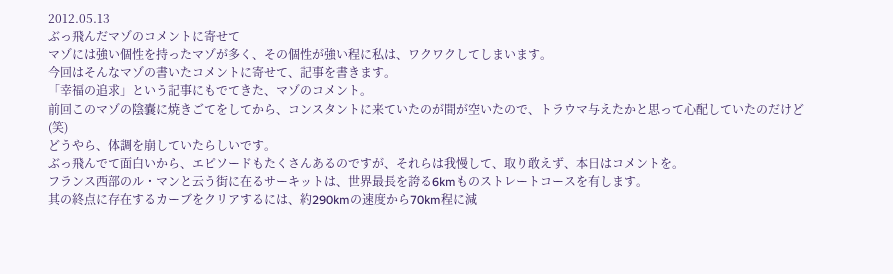2012.05.13
ぶっ飛んだマゾのコメントに寄せて
マゾには強い個性を持ったマゾが多く、その個性が強い程に私は、ワクワクしてしまいます。
今回はそんなマゾの書いたコメントに寄せて、記事を書きます。
「幸福の追求」という記事にもでてきた、マゾのコメント。
前回このマゾの陰嚢に焼きごてをしてから、コンスタントに来ていたのが間が空いたので、トラウマ与えたかと思って心配していたのだけど(笑)
どうやら、体調を崩していたらしいです。
ぶっ飛んでて面白いから、エピソードもたくさんあるのですが、それらは我慢して、取り敢えず、本日はコメントを。
フランス西部のル・マンと云う街に在るサーキットは、世界最長を誇る6kmものストレートコースを有します。
其の終点に存在するカーブをクリアするには、約290kmの速度から70km程に減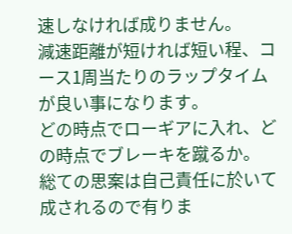速しなければ成りません。
減速距離が短ければ短い程、コース1周当たりのラップタイムが良い事になります。
どの時点でローギアに入れ、どの時点でブレーキを蹴るか。
総ての思案は自己責任に於いて成されるので有りま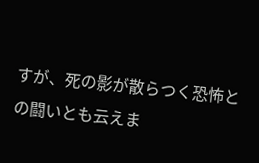すが、死の影が散らつく恐怖との闘いとも云えま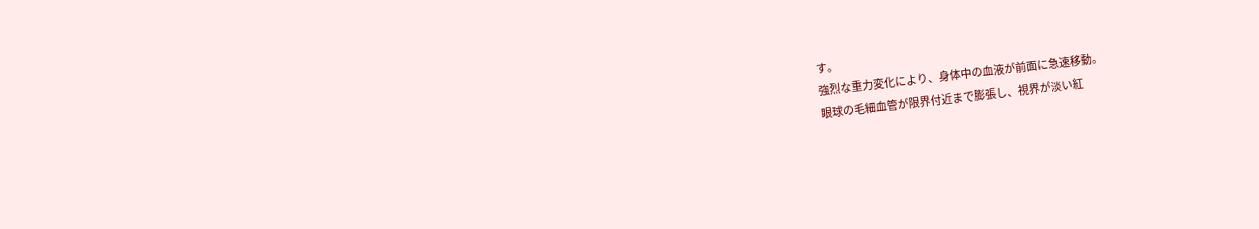す。
強烈な重力変化により、身体中の血液が前面に急速移動。
眼球の毛細血管が限界付近まで膨張し、視界が淡い紅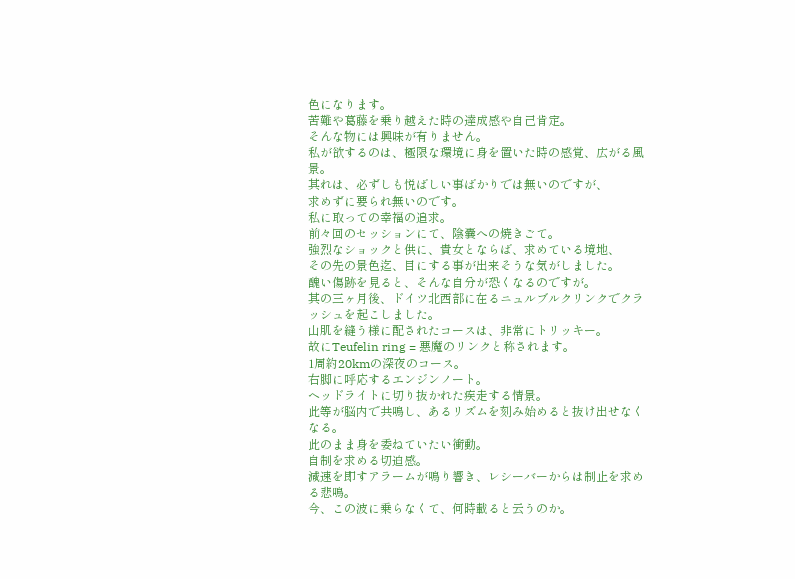色になります。
苦難や葛藤を乗り越えた時の達成感や自己肯定。
そんな物には興味が有りません。
私が欲するのは、極限な環境に身を置いた時の感覚、広がる風景。
其れは、必ずしも悦ばしい事ばかりでは無いのですが、
求めずに要られ無いのです。
私に取っての幸福の追求。
前々回のセッションにて、陰嚢への焼きごて。
強烈なショックと供に、貴女とならば、求めている境地、
その先の景色迄、目にする事が出来そうな気がしました。
醜い傷跡を見ると、そんな自分が恐くなるのですが。
其の三ヶ月後、ドイツ北西部に在るニュルブルクリンクでクラッシュを起こしました。
山肌を縫う様に配されたコースは、非常にトリッキー。
故にTeufelin ring = 悪魔のリンクと称されます。
1周約20kmの深夜のコース。
右脚に呼応するエンジンノート。
ヘッドライトに切り抜かれた疾走する情景。
此等が脳内で共鳴し、あるリズムを刻み始めると抜け出せなくなる。
此のまま身を委ねていたい衝動。
自制を求める切迫感。
減速を即すアラームが鳴り響き、レシーバーからは制止を求める悲鳴。
今、この波に乗らなくて、何時載ると云うのか。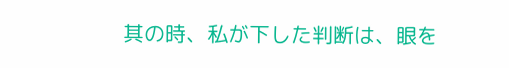其の時、私が下した判断は、眼を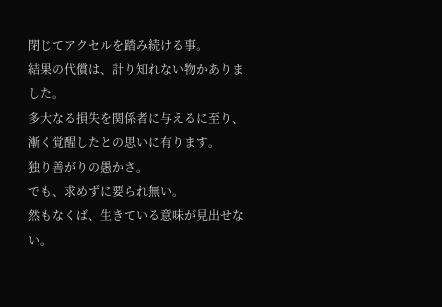閉じてアクセルを踏み続ける事。
結果の代償は、計り知れない物かありました。
多大なる損失を関係者に与えるに至り、漸く覚醒したとの思いに有ります。
独り善がりの愚かさ。
でも、求めずに要られ無い。
然もなくば、生きている意味が見出せない。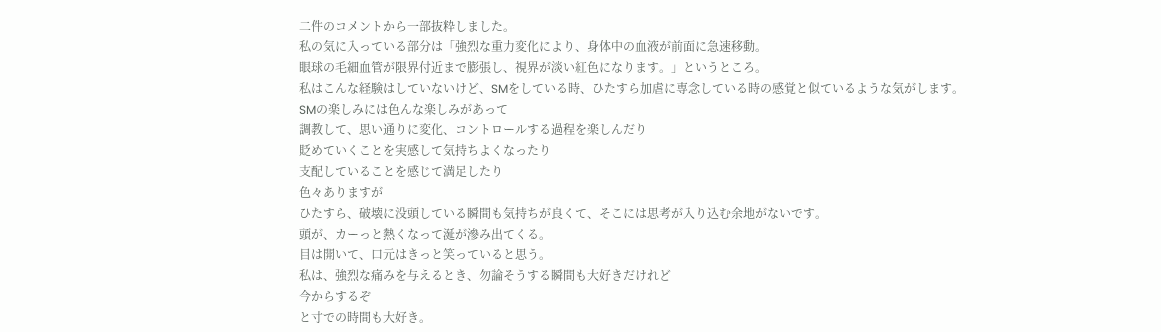二件のコメントから一部抜粋しました。
私の気に入っている部分は「強烈な重力変化により、身体中の血液が前面に急速移動。
眼球の毛細血管が限界付近まで膨張し、視界が淡い紅色になります。」というところ。
私はこんな経験はしていないけど、SMをしている時、ひたすら加虐に専念している時の感覚と似ているような気がします。
SMの楽しみには色んな楽しみがあって
調教して、思い通りに変化、コントロールする過程を楽しんだり
貶めていくことを実感して気持ちよくなったり
支配していることを感じて満足したり
色々ありますが
ひたすら、破壊に没頭している瞬間も気持ちが良くて、そこには思考が入り込む余地がないです。
頭が、カーっと熱くなって涎が滲み出てくる。
目は開いて、口元はきっと笑っていると思う。
私は、強烈な痛みを与えるとき、勿論そうする瞬間も大好きだけれど
今からするぞ
と寸での時間も大好き。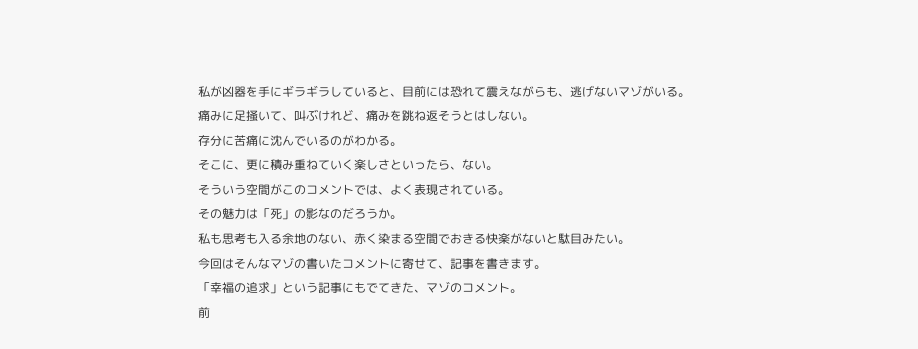私が凶器を手にギラギラしていると、目前には恐れて震えながらも、逃げないマゾがいる。
痛みに足掻いて、叫ぶけれど、痛みを跳ね返そうとはしない。
存分に苦痛に沈んでいるのがわかる。
そこに、更に積み重ねていく楽しさといったら、ない。
そういう空間がこのコメントでは、よく表現されている。
その魅力は「死」の影なのだろうか。
私も思考も入る余地のない、赤く染まる空間でおきる快楽がないと駄目みたい。
今回はそんなマゾの書いたコメントに寄せて、記事を書きます。
「幸福の追求」という記事にもでてきた、マゾのコメント。
前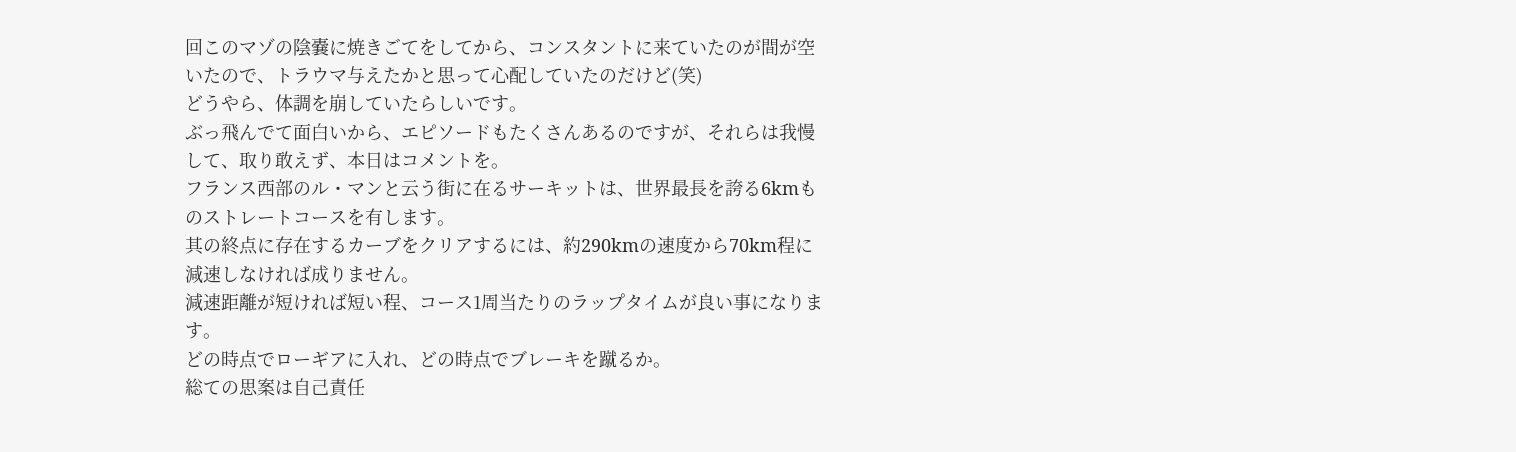回このマゾの陰嚢に焼きごてをしてから、コンスタントに来ていたのが間が空いたので、トラウマ与えたかと思って心配していたのだけど(笑)
どうやら、体調を崩していたらしいです。
ぶっ飛んでて面白いから、エピソードもたくさんあるのですが、それらは我慢して、取り敢えず、本日はコメントを。
フランス西部のル・マンと云う街に在るサーキットは、世界最長を誇る6kmものストレートコースを有します。
其の終点に存在するカーブをクリアするには、約290kmの速度から70km程に減速しなければ成りません。
減速距離が短ければ短い程、コース1周当たりのラップタイムが良い事になります。
どの時点でローギアに入れ、どの時点でブレーキを蹴るか。
総ての思案は自己責任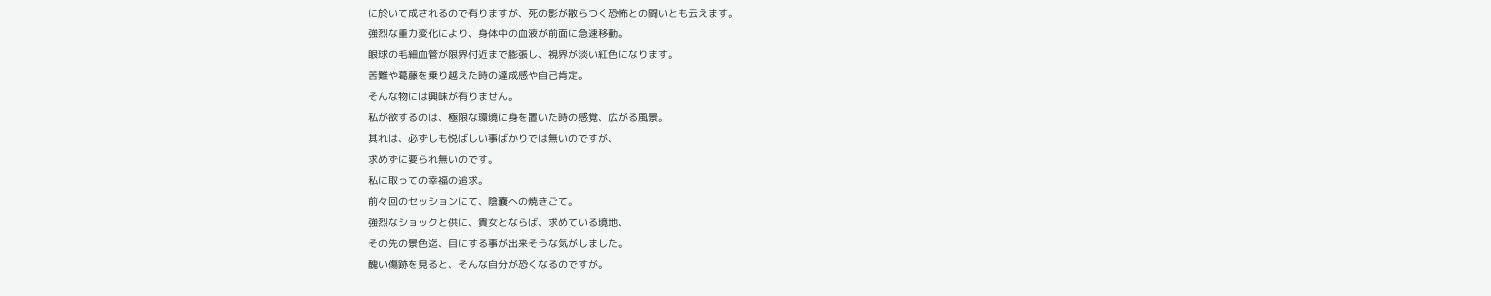に於いて成されるので有りますが、死の影が散らつく恐怖との闘いとも云えます。
強烈な重力変化により、身体中の血液が前面に急速移動。
眼球の毛細血管が限界付近まで膨張し、視界が淡い紅色になります。
苦難や葛藤を乗り越えた時の達成感や自己肯定。
そんな物には興味が有りません。
私が欲するのは、極限な環境に身を置いた時の感覚、広がる風景。
其れは、必ずしも悦ばしい事ばかりでは無いのですが、
求めずに要られ無いのです。
私に取っての幸福の追求。
前々回のセッションにて、陰嚢への焼きごて。
強烈なショックと供に、貴女とならば、求めている境地、
その先の景色迄、目にする事が出来そうな気がしました。
醜い傷跡を見ると、そんな自分が恐くなるのですが。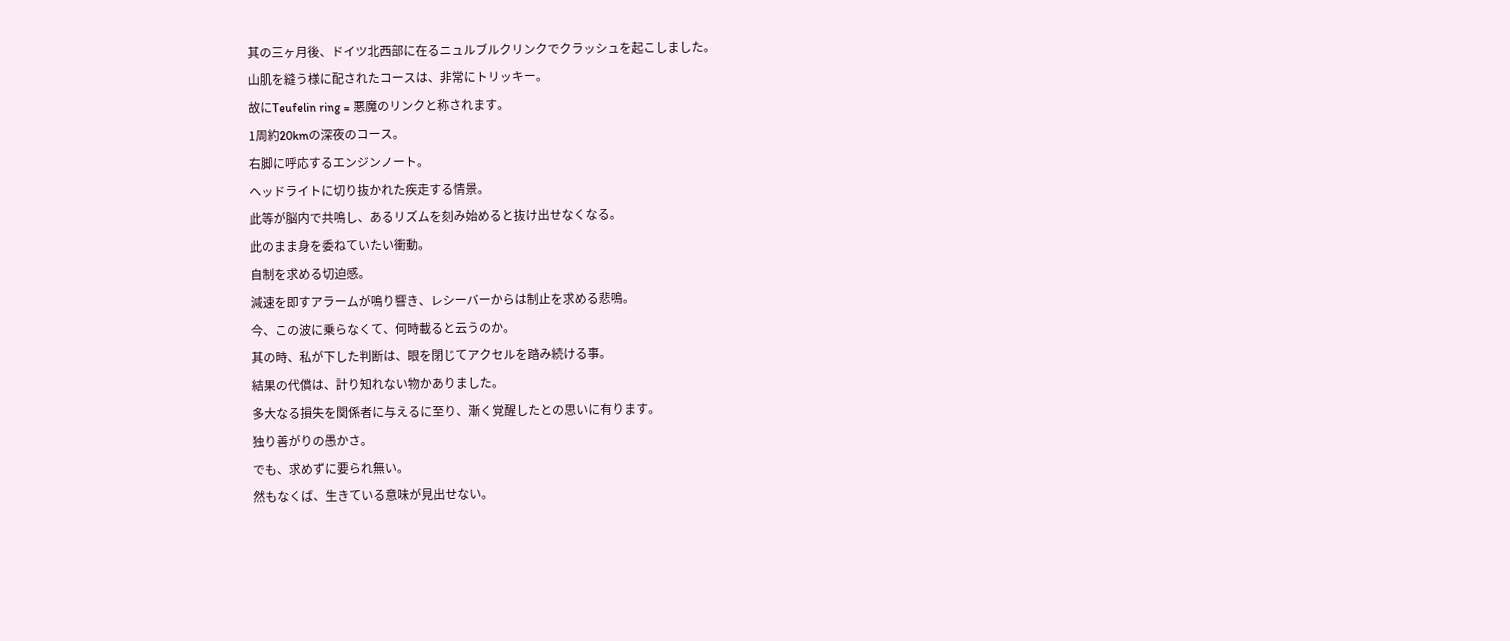其の三ヶ月後、ドイツ北西部に在るニュルブルクリンクでクラッシュを起こしました。
山肌を縫う様に配されたコースは、非常にトリッキー。
故にTeufelin ring = 悪魔のリンクと称されます。
1周約20kmの深夜のコース。
右脚に呼応するエンジンノート。
ヘッドライトに切り抜かれた疾走する情景。
此等が脳内で共鳴し、あるリズムを刻み始めると抜け出せなくなる。
此のまま身を委ねていたい衝動。
自制を求める切迫感。
減速を即すアラームが鳴り響き、レシーバーからは制止を求める悲鳴。
今、この波に乗らなくて、何時載ると云うのか。
其の時、私が下した判断は、眼を閉じてアクセルを踏み続ける事。
結果の代償は、計り知れない物かありました。
多大なる損失を関係者に与えるに至り、漸く覚醒したとの思いに有ります。
独り善がりの愚かさ。
でも、求めずに要られ無い。
然もなくば、生きている意味が見出せない。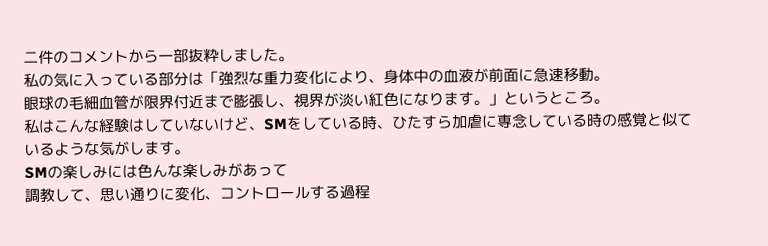二件のコメントから一部抜粋しました。
私の気に入っている部分は「強烈な重力変化により、身体中の血液が前面に急速移動。
眼球の毛細血管が限界付近まで膨張し、視界が淡い紅色になります。」というところ。
私はこんな経験はしていないけど、SMをしている時、ひたすら加虐に専念している時の感覚と似ているような気がします。
SMの楽しみには色んな楽しみがあって
調教して、思い通りに変化、コントロールする過程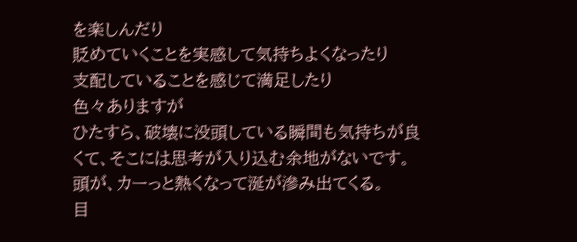を楽しんだり
貶めていくことを実感して気持ちよくなったり
支配していることを感じて満足したり
色々ありますが
ひたすら、破壊に没頭している瞬間も気持ちが良くて、そこには思考が入り込む余地がないです。
頭が、カーっと熱くなって涎が滲み出てくる。
目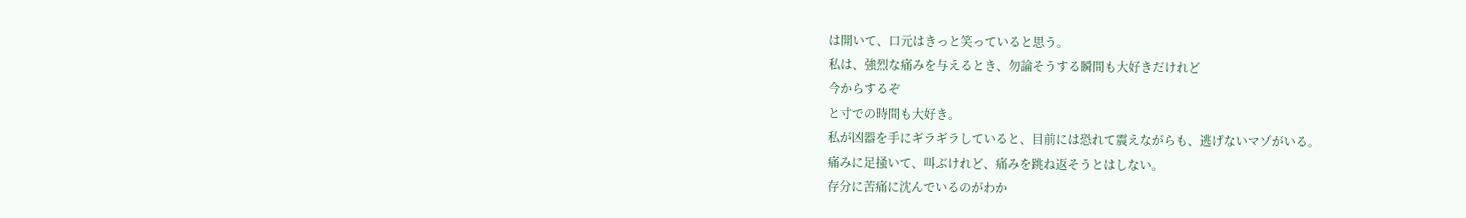は開いて、口元はきっと笑っていると思う。
私は、強烈な痛みを与えるとき、勿論そうする瞬間も大好きだけれど
今からするぞ
と寸での時間も大好き。
私が凶器を手にギラギラしていると、目前には恐れて震えながらも、逃げないマゾがいる。
痛みに足掻いて、叫ぶけれど、痛みを跳ね返そうとはしない。
存分に苦痛に沈んでいるのがわか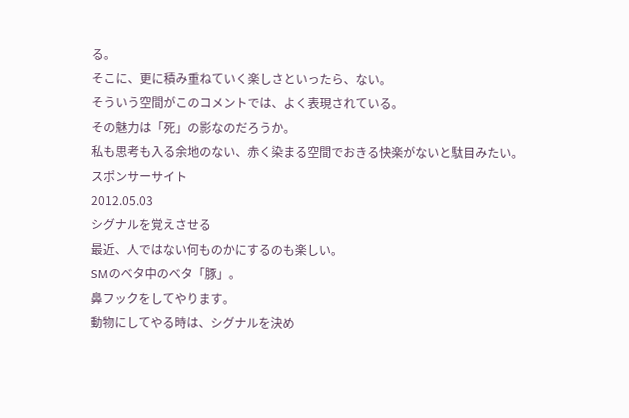る。
そこに、更に積み重ねていく楽しさといったら、ない。
そういう空間がこのコメントでは、よく表現されている。
その魅力は「死」の影なのだろうか。
私も思考も入る余地のない、赤く染まる空間でおきる快楽がないと駄目みたい。
スポンサーサイト
2012.05.03
シグナルを覚えさせる
最近、人ではない何ものかにするのも楽しい。
SMのベタ中のベタ「豚」。
鼻フックをしてやります。
動物にしてやる時は、シグナルを決め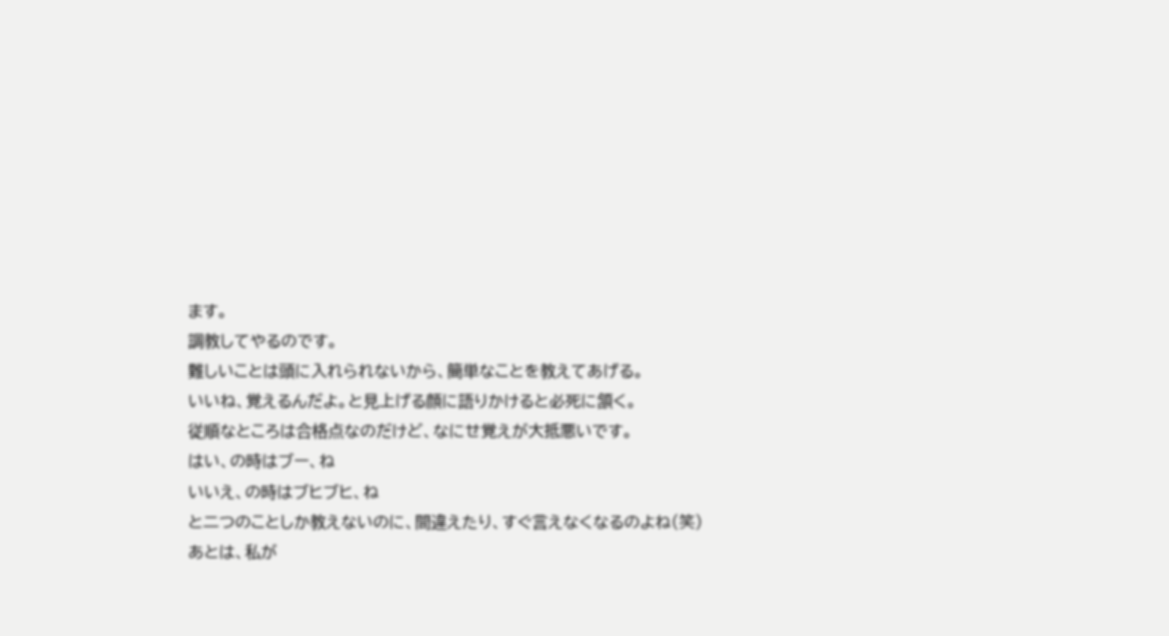ます。
調教してやるのです。
難しいことは頭に入れられないから、簡単なことを教えてあげる。
いいね、覚えるんだよ。と見上げる顔に語りかけると必死に頷く。
従順なところは合格点なのだけど、なにせ覚えが大抵悪いです。
はい、の時はブー、ね
いいえ、の時はブヒブヒ、ね
と二つのことしか教えないのに、間違えたり、すぐ言えなくなるのよね(笑)
あとは、私が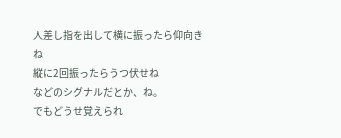人差し指を出して横に振ったら仰向きね
縦に2回振ったらうつ伏せね
などのシグナルだとか、ね。
でもどうせ覚えられ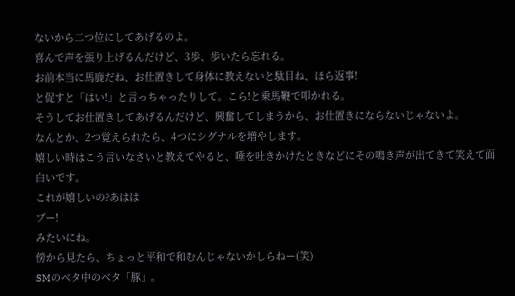ないから二つ位にしてあげるのよ。
喜んで声を張り上げるんだけど、3歩、歩いたら忘れる。
お前本当に馬鹿だね、お仕置きして身体に教えないと駄目ね、ほら返事!
と促すと「はい!」と言っちゃったりして。こら!と乗馬鞭で叩かれる。
そうしてお仕置きしてあげるんだけど、興奮してしまうから、お仕置きにならないじゃないよ。
なんとか、2つ覚えられたら、4つにシグナルを増やします。
嬉しい時はこう言いなさいと教えてやると、唾を吐きかけたときなどにその鳴き声が出てきて笑えて面白いです。
これが嬉しいの?あはは
ブー!
みたいにね。
傍から見たら、ちょっと平和で和むんじゃないかしらねー(笑)
SMのベタ中のベタ「豚」。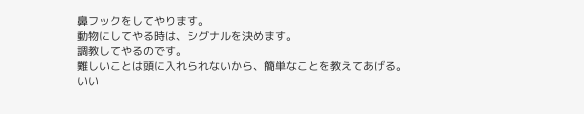鼻フックをしてやります。
動物にしてやる時は、シグナルを決めます。
調教してやるのです。
難しいことは頭に入れられないから、簡単なことを教えてあげる。
いい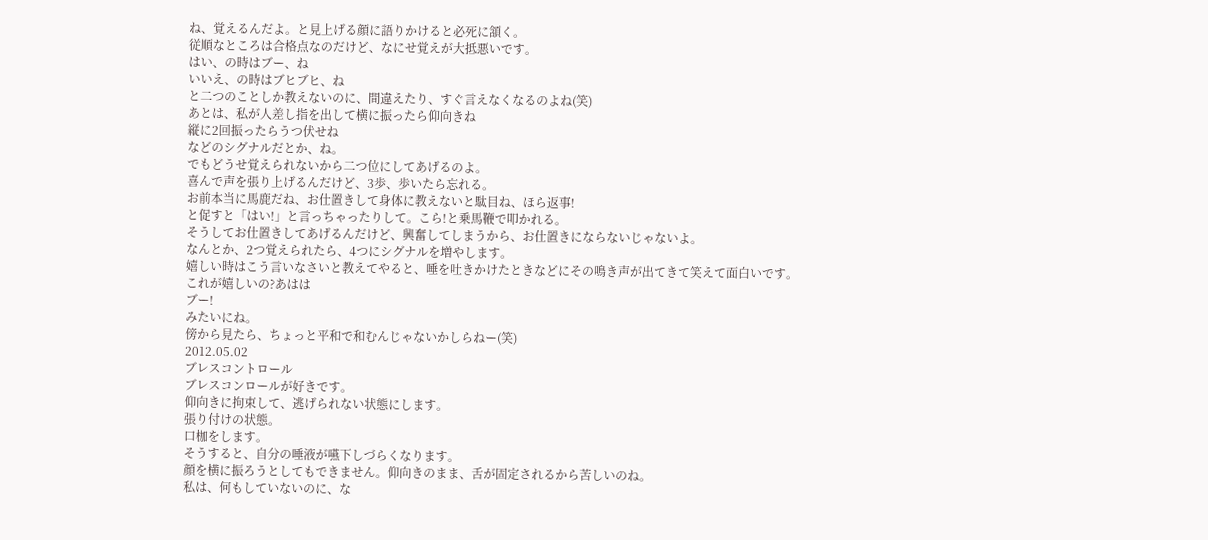ね、覚えるんだよ。と見上げる顔に語りかけると必死に頷く。
従順なところは合格点なのだけど、なにせ覚えが大抵悪いです。
はい、の時はブー、ね
いいえ、の時はブヒブヒ、ね
と二つのことしか教えないのに、間違えたり、すぐ言えなくなるのよね(笑)
あとは、私が人差し指を出して横に振ったら仰向きね
縦に2回振ったらうつ伏せね
などのシグナルだとか、ね。
でもどうせ覚えられないから二つ位にしてあげるのよ。
喜んで声を張り上げるんだけど、3歩、歩いたら忘れる。
お前本当に馬鹿だね、お仕置きして身体に教えないと駄目ね、ほら返事!
と促すと「はい!」と言っちゃったりして。こら!と乗馬鞭で叩かれる。
そうしてお仕置きしてあげるんだけど、興奮してしまうから、お仕置きにならないじゃないよ。
なんとか、2つ覚えられたら、4つにシグナルを増やします。
嬉しい時はこう言いなさいと教えてやると、唾を吐きかけたときなどにその鳴き声が出てきて笑えて面白いです。
これが嬉しいの?あはは
ブー!
みたいにね。
傍から見たら、ちょっと平和で和むんじゃないかしらねー(笑)
2012.05.02
ブレスコントロール
ブレスコンロールが好きです。
仰向きに拘束して、逃げられない状態にします。
張り付けの状態。
口枷をします。
そうすると、自分の唾液が嚥下しづらくなります。
顔を横に振ろうとしてもできません。仰向きのまま、舌が固定されるから苦しいのね。
私は、何もしていないのに、な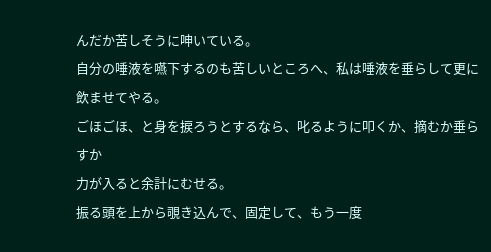んだか苦しそうに呻いている。
自分の唾液を嚥下するのも苦しいところへ、私は唾液を垂らして更に飲ませてやる。
ごほごほ、と身を捩ろうとするなら、叱るように叩くか、摘むか垂らすか
力が入ると余計にむせる。
振る頭を上から覗き込んで、固定して、もう一度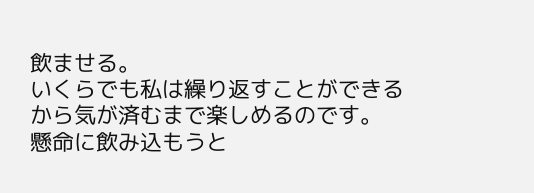飲ませる。
いくらでも私は繰り返すことができるから気が済むまで楽しめるのです。
懸命に飲み込もうと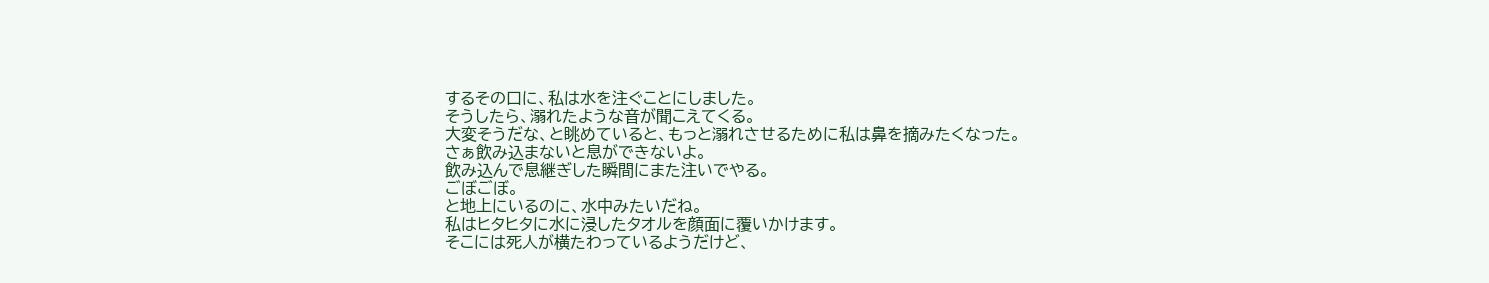するその口に、私は水を注ぐことにしました。
そうしたら、溺れたような音が聞こえてくる。
大変そうだな、と眺めていると、もっと溺れさせるために私は鼻を摘みたくなった。
さぁ飲み込まないと息ができないよ。
飲み込んで息継ぎした瞬間にまた注いでやる。
ごぼごぼ。
と地上にいるのに、水中みたいだね。
私はヒタヒタに水に浸したタオルを顔面に覆いかけます。
そこには死人が横たわっているようだけど、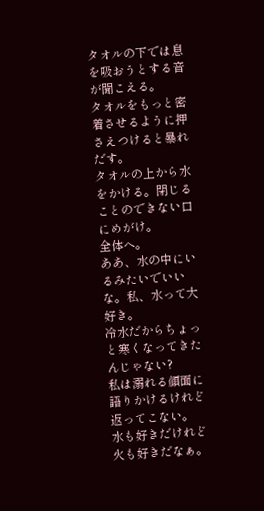タオルの下では息を吸おうとする音が聞こえる。
タオルをもっと密着させるように押さえつけると暴れだす。
タオルの上から水をかける。閉じることのできない口にめがけ。
全体へ。
ああ、水の中にいるみたいでいいな。私、水って大好き。
冷水だからちょっと寒くなってきたんじゃない?
私は溺れる顔面に語りかけるけれど返ってこない。
水も好きだけれど火も好きだなぁ。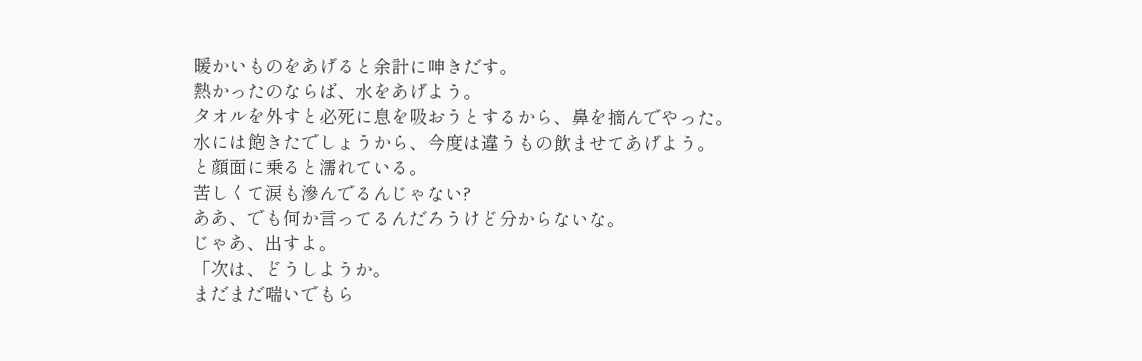暖かいものをあげると余計に呻きだす。
熱かったのならば、水をあげよう。
タオルを外すと必死に息を吸おうとするから、鼻を摘んでやった。
水には飽きたでしょうから、今度は違うもの飲ませてあげよう。
と顔面に乗ると濡れている。
苦しくて涙も滲んでるんじゃない?
ああ、でも何か言ってるんだろうけど分からないな。
じゃあ、出すよ。
「次は、どうしようか。
まだまだ喘いでもら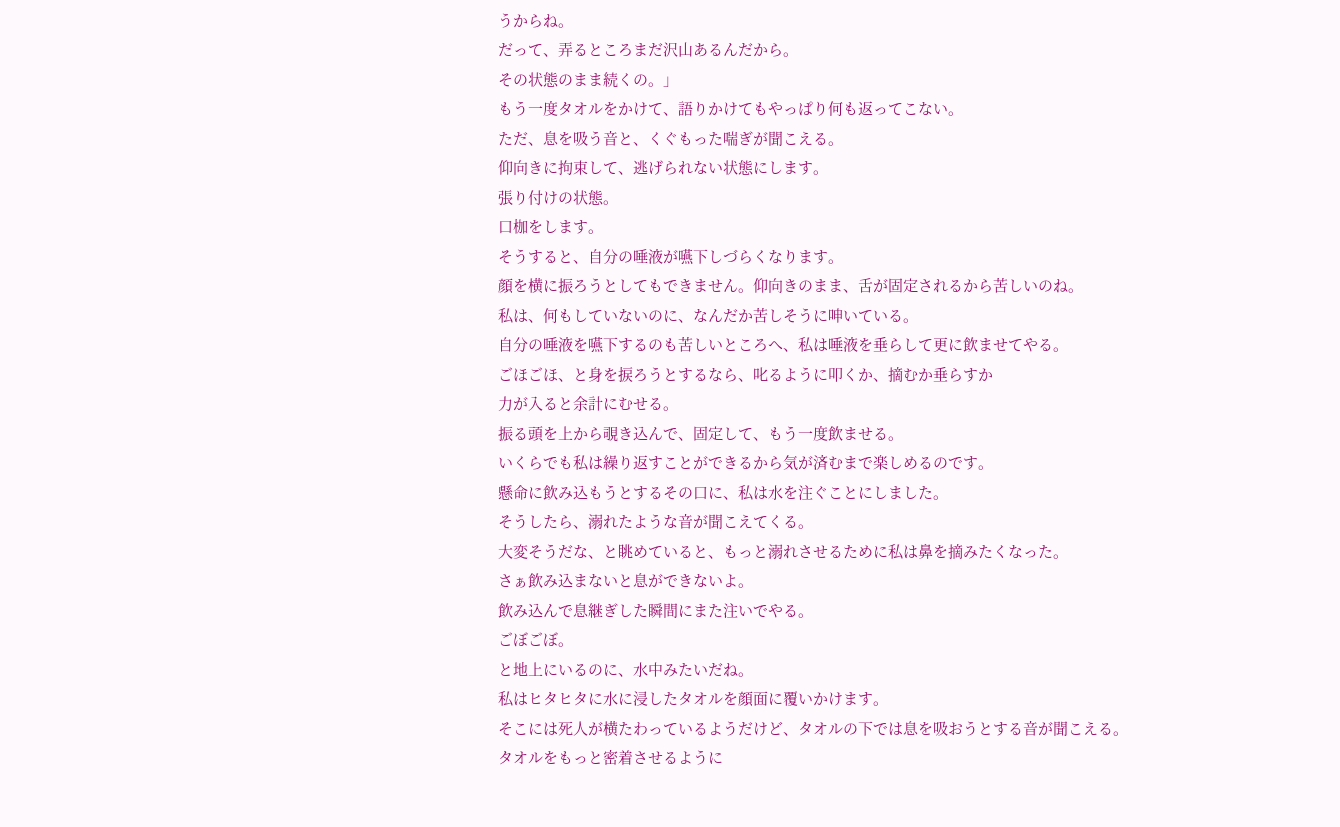うからね。
だって、弄るところまだ沢山あるんだから。
その状態のまま続くの。」
もう一度タオルをかけて、語りかけてもやっぱり何も返ってこない。
ただ、息を吸う音と、くぐもった喘ぎが聞こえる。
仰向きに拘束して、逃げられない状態にします。
張り付けの状態。
口枷をします。
そうすると、自分の唾液が嚥下しづらくなります。
顔を横に振ろうとしてもできません。仰向きのまま、舌が固定されるから苦しいのね。
私は、何もしていないのに、なんだか苦しそうに呻いている。
自分の唾液を嚥下するのも苦しいところへ、私は唾液を垂らして更に飲ませてやる。
ごほごほ、と身を捩ろうとするなら、叱るように叩くか、摘むか垂らすか
力が入ると余計にむせる。
振る頭を上から覗き込んで、固定して、もう一度飲ませる。
いくらでも私は繰り返すことができるから気が済むまで楽しめるのです。
懸命に飲み込もうとするその口に、私は水を注ぐことにしました。
そうしたら、溺れたような音が聞こえてくる。
大変そうだな、と眺めていると、もっと溺れさせるために私は鼻を摘みたくなった。
さぁ飲み込まないと息ができないよ。
飲み込んで息継ぎした瞬間にまた注いでやる。
ごぼごぼ。
と地上にいるのに、水中みたいだね。
私はヒタヒタに水に浸したタオルを顔面に覆いかけます。
そこには死人が横たわっているようだけど、タオルの下では息を吸おうとする音が聞こえる。
タオルをもっと密着させるように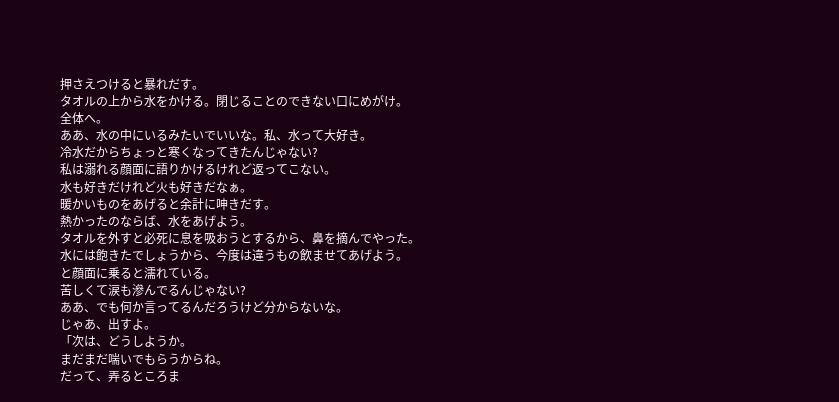押さえつけると暴れだす。
タオルの上から水をかける。閉じることのできない口にめがけ。
全体へ。
ああ、水の中にいるみたいでいいな。私、水って大好き。
冷水だからちょっと寒くなってきたんじゃない?
私は溺れる顔面に語りかけるけれど返ってこない。
水も好きだけれど火も好きだなぁ。
暖かいものをあげると余計に呻きだす。
熱かったのならば、水をあげよう。
タオルを外すと必死に息を吸おうとするから、鼻を摘んでやった。
水には飽きたでしょうから、今度は違うもの飲ませてあげよう。
と顔面に乗ると濡れている。
苦しくて涙も滲んでるんじゃない?
ああ、でも何か言ってるんだろうけど分からないな。
じゃあ、出すよ。
「次は、どうしようか。
まだまだ喘いでもらうからね。
だって、弄るところま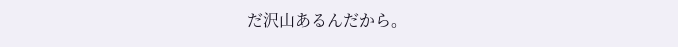だ沢山あるんだから。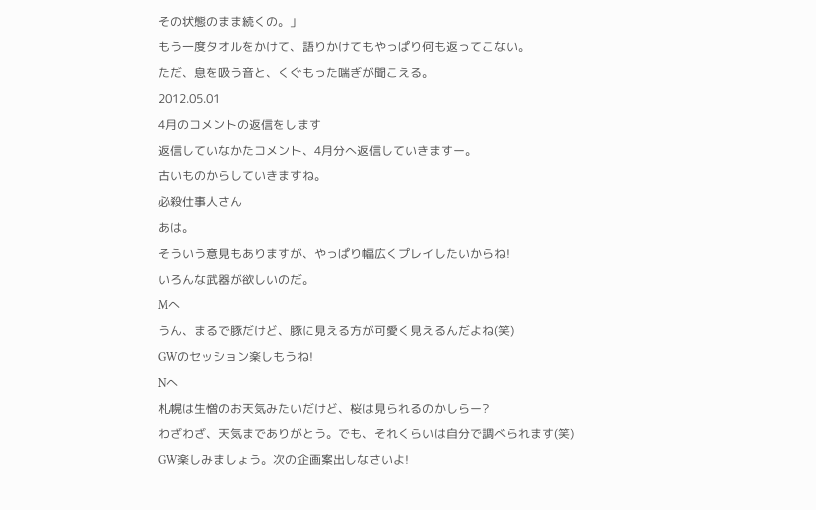その状態のまま続くの。」
もう一度タオルをかけて、語りかけてもやっぱり何も返ってこない。
ただ、息を吸う音と、くぐもった喘ぎが聞こえる。
2012.05.01
4月のコメントの返信をします
返信していなかたコメント、4月分へ返信していきますー。
古いものからしていきますね。
必殺仕事人さん
あは。
そういう意見もありますが、やっぱり幅広くプレイしたいからね!
いろんな武器が欲しいのだ。
Mへ
うん、まるで豚だけど、豚に見える方が可愛く見えるんだよね(笑)
GWのセッション楽しもうね!
Nへ
札幌は生憎のお天気みたいだけど、桜は見られるのかしらー?
わざわざ、天気までありがとう。でも、それくらいは自分で調べられます(笑)
GW楽しみましょう。次の企画案出しなさいよ!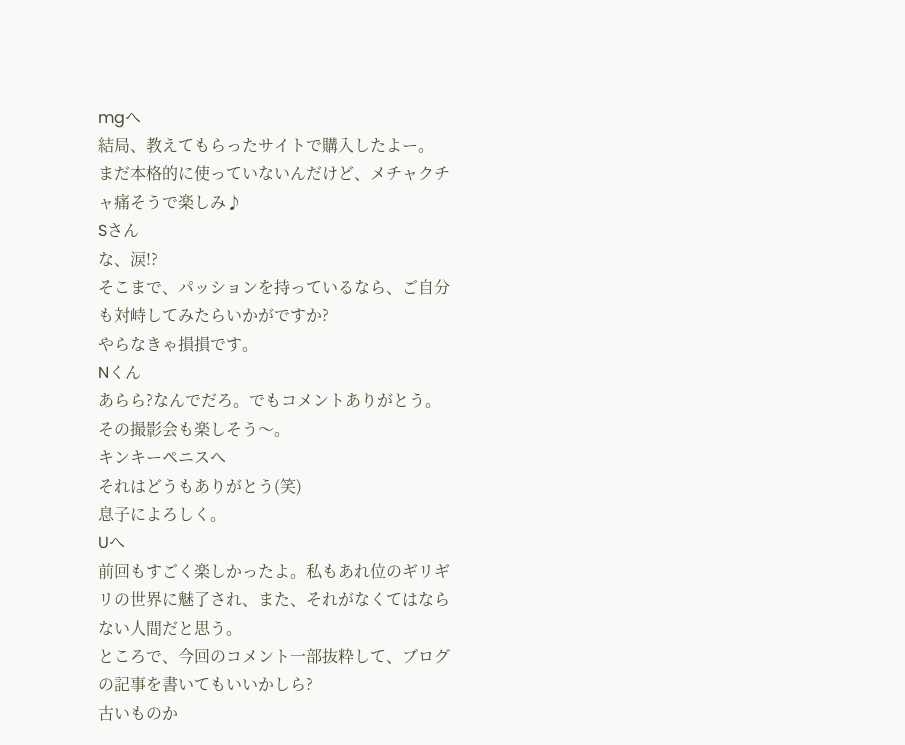mgへ
結局、教えてもらったサイトで購入したよー。
まだ本格的に使っていないんだけど、メチャクチャ痛そうで楽しみ♪
Sさん
な、涙!?
そこまで、パッションを持っているなら、ご自分も対峙してみたらいかがですか?
やらなきゃ損損です。
Nくん
あらら?なんでだろ。でもコメントありがとう。
その撮影会も楽しそう〜。
キンキーペニスへ
それはどうもありがとう(笑)
息子によろしく。
Uへ
前回もすごく楽しかったよ。私もあれ位のギリギリの世界に魅了され、また、それがなくてはならない人間だと思う。
ところで、今回のコメント一部抜粋して、ブログの記事を書いてもいいかしら?
古いものか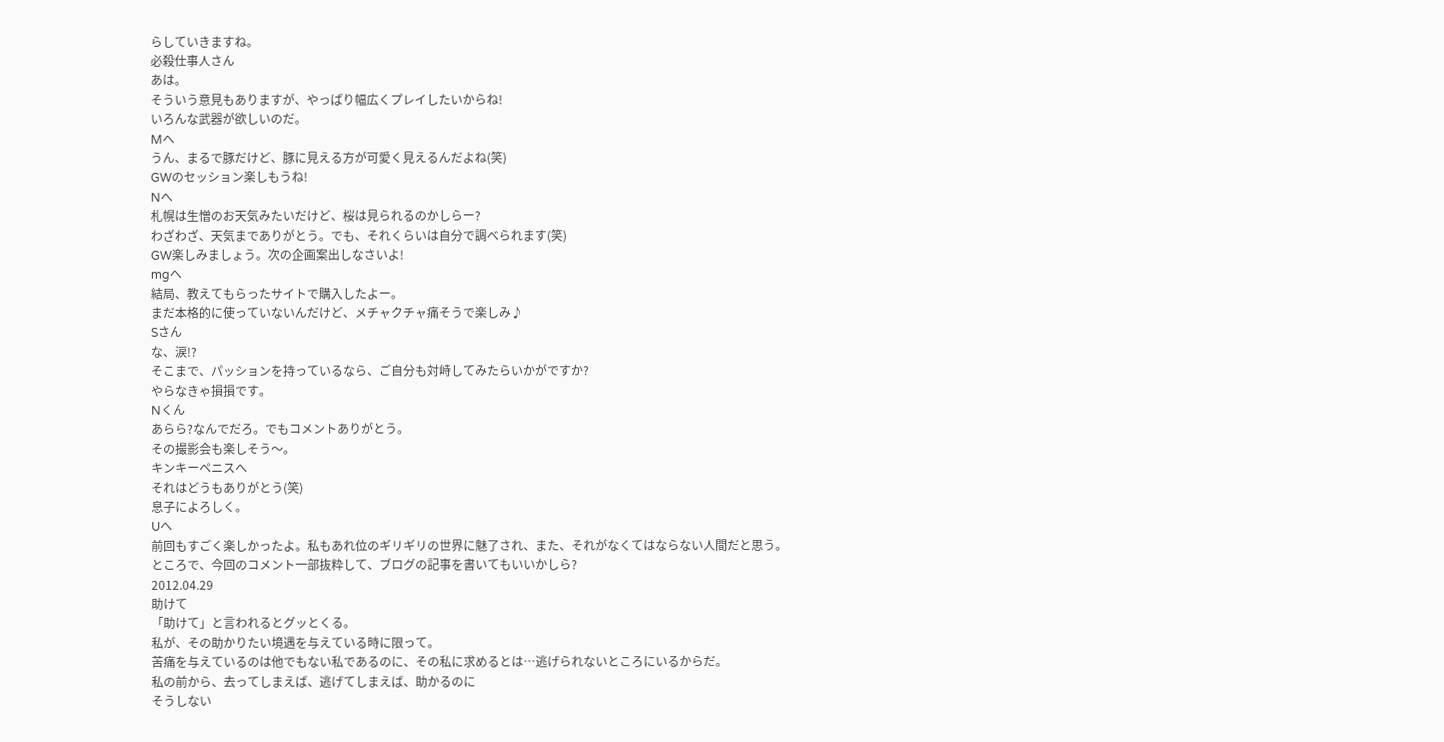らしていきますね。
必殺仕事人さん
あは。
そういう意見もありますが、やっぱり幅広くプレイしたいからね!
いろんな武器が欲しいのだ。
Mへ
うん、まるで豚だけど、豚に見える方が可愛く見えるんだよね(笑)
GWのセッション楽しもうね!
Nへ
札幌は生憎のお天気みたいだけど、桜は見られるのかしらー?
わざわざ、天気までありがとう。でも、それくらいは自分で調べられます(笑)
GW楽しみましょう。次の企画案出しなさいよ!
mgへ
結局、教えてもらったサイトで購入したよー。
まだ本格的に使っていないんだけど、メチャクチャ痛そうで楽しみ♪
Sさん
な、涙!?
そこまで、パッションを持っているなら、ご自分も対峙してみたらいかがですか?
やらなきゃ損損です。
Nくん
あらら?なんでだろ。でもコメントありがとう。
その撮影会も楽しそう〜。
キンキーペニスへ
それはどうもありがとう(笑)
息子によろしく。
Uへ
前回もすごく楽しかったよ。私もあれ位のギリギリの世界に魅了され、また、それがなくてはならない人間だと思う。
ところで、今回のコメント一部抜粋して、ブログの記事を書いてもいいかしら?
2012.04.29
助けて
「助けて」と言われるとグッとくる。
私が、その助かりたい境遇を与えている時に限って。
苦痛を与えているのは他でもない私であるのに、その私に求めるとは…逃げられないところにいるからだ。
私の前から、去ってしまえば、逃げてしまえば、助かるのに
そうしない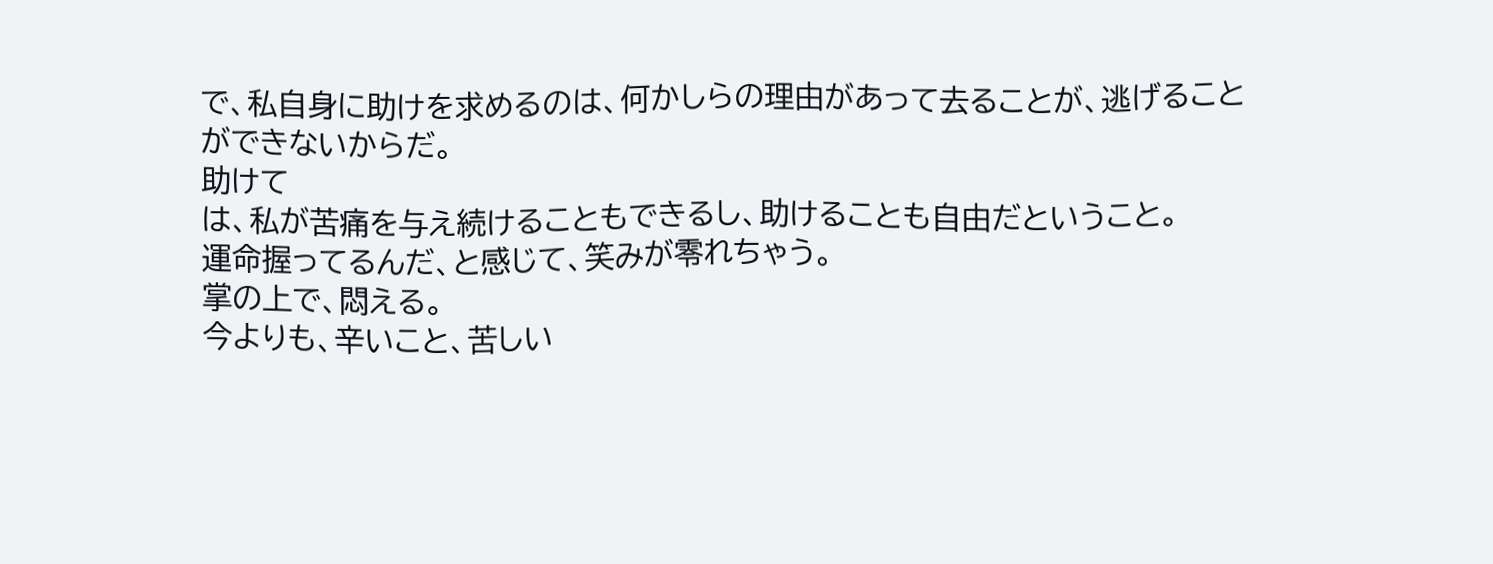で、私自身に助けを求めるのは、何かしらの理由があって去ることが、逃げることができないからだ。
助けて
は、私が苦痛を与え続けることもできるし、助けることも自由だということ。
運命握ってるんだ、と感じて、笑みが零れちゃう。
掌の上で、悶える。
今よりも、辛いこと、苦しい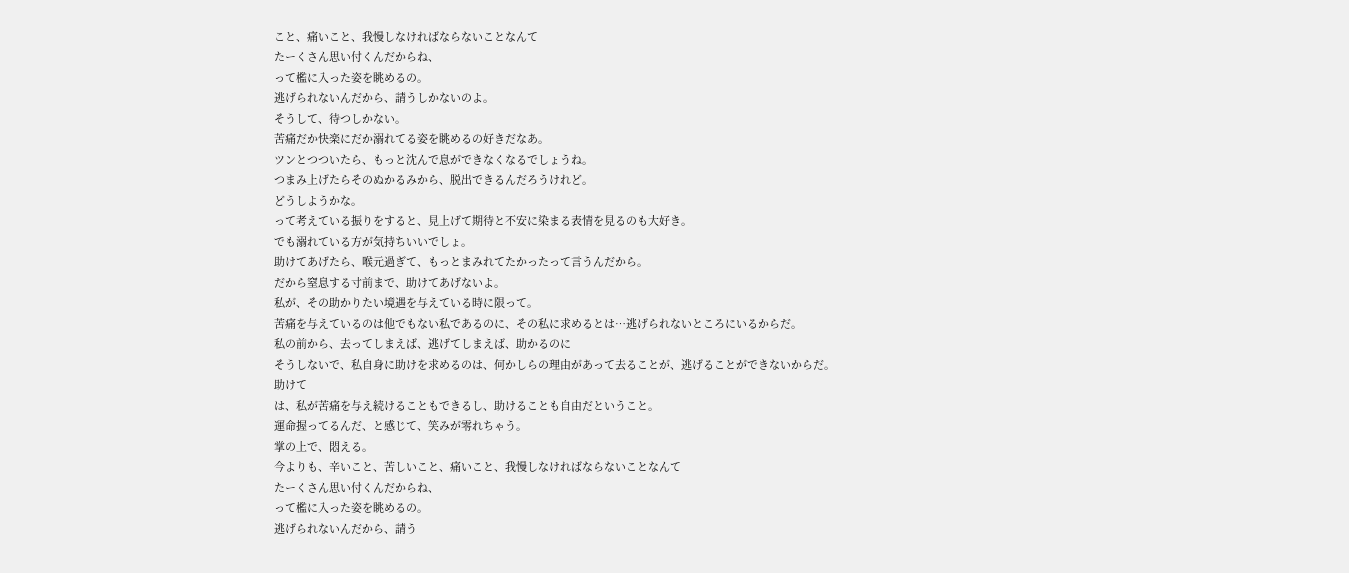こと、痛いこと、我慢しなければならないことなんて
たーくさん思い付くんだからね、
って檻に入った姿を眺めるの。
逃げられないんだから、請うしかないのよ。
そうして、待つしかない。
苦痛だか快楽にだか溺れてる姿を眺めるの好きだなあ。
ツンとつついたら、もっと沈んで息ができなくなるでしょうね。
つまみ上げたらそのぬかるみから、脱出できるんだろうけれど。
どうしようかな。
って考えている振りをすると、見上げて期待と不安に染まる表情を見るのも大好き。
でも溺れている方が気持ちいいでしょ。
助けてあげたら、喉元過ぎて、もっとまみれてたかったって言うんだから。
だから窒息する寸前まで、助けてあげないよ。
私が、その助かりたい境遇を与えている時に限って。
苦痛を与えているのは他でもない私であるのに、その私に求めるとは…逃げられないところにいるからだ。
私の前から、去ってしまえば、逃げてしまえば、助かるのに
そうしないで、私自身に助けを求めるのは、何かしらの理由があって去ることが、逃げることができないからだ。
助けて
は、私が苦痛を与え続けることもできるし、助けることも自由だということ。
運命握ってるんだ、と感じて、笑みが零れちゃう。
掌の上で、悶える。
今よりも、辛いこと、苦しいこと、痛いこと、我慢しなければならないことなんて
たーくさん思い付くんだからね、
って檻に入った姿を眺めるの。
逃げられないんだから、請う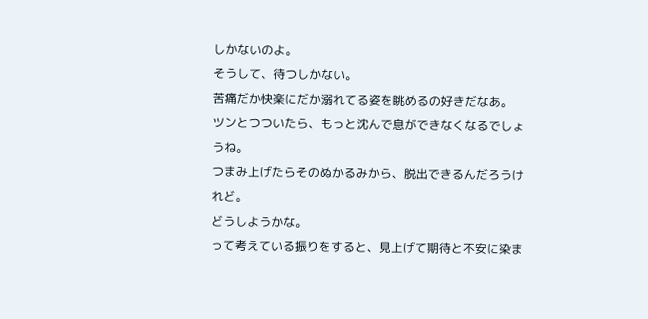しかないのよ。
そうして、待つしかない。
苦痛だか快楽にだか溺れてる姿を眺めるの好きだなあ。
ツンとつついたら、もっと沈んで息ができなくなるでしょうね。
つまみ上げたらそのぬかるみから、脱出できるんだろうけれど。
どうしようかな。
って考えている振りをすると、見上げて期待と不安に染ま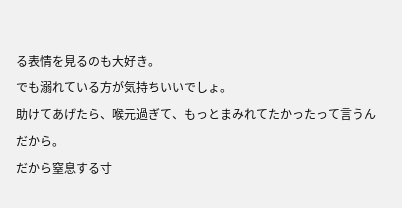る表情を見るのも大好き。
でも溺れている方が気持ちいいでしょ。
助けてあげたら、喉元過ぎて、もっとまみれてたかったって言うんだから。
だから窒息する寸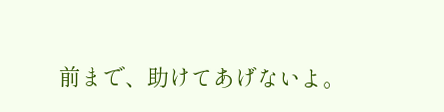前まで、助けてあげないよ。